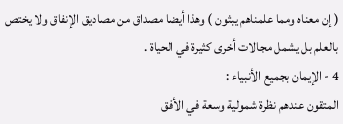( إن معناه ومما علمناهم يبثون ) وهذا أيضا مصداق من مصاديق الإنفاق ولا يختص بالعلم بل يشمل مجالات أخرى كثيرة في الحياة .
4 - الإيمان بجميع الأنبياء :
المتقون عندهم نظرة شمولية وسعة في الأفق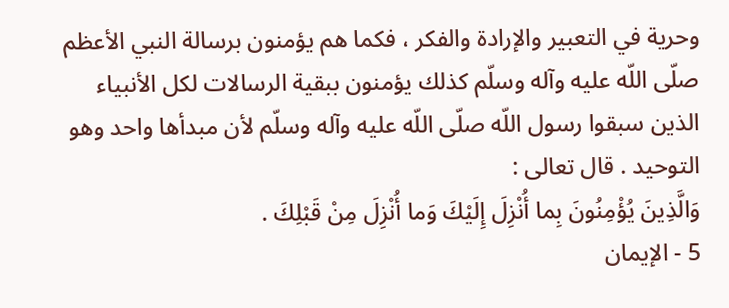وحرية في التعبير والإرادة والفكر ، فكما هم يؤمنون برسالة النبي الأعظم صلّى اللّه عليه وآله وسلّم كذلك يؤمنون ببقية الرسالات لكل الأنبياء الذين سبقوا رسول اللّه صلّى اللّه عليه وآله وسلّم لأن مبدأها واحد وهو التوحيد . قال تعالى :
وَالَّذِينَ يُؤْمِنُونَ بِما أُنْزِلَ إِلَيْكَ وَما أُنْزِلَ مِنْ قَبْلِكَ .
5 - الإيمان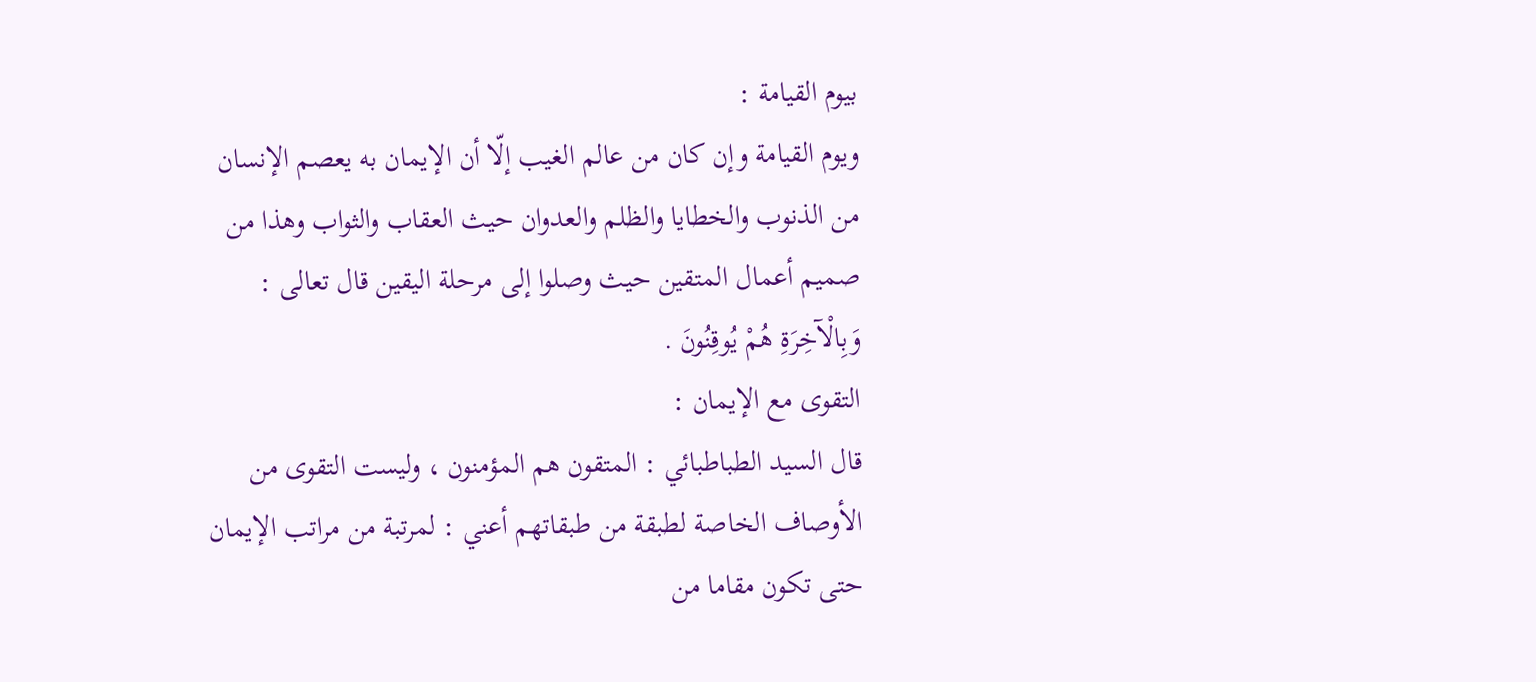بيوم القيامة :
ويوم القيامة وإن كان من عالم الغيب إلّا أن الإيمان به يعصم الإنسان من الذنوب والخطايا والظلم والعدوان حيث العقاب والثواب وهذا من صميم أعمال المتقين حيث وصلوا إلى مرحلة اليقين قال تعالى :
وَبِالْآخِرَةِ هُمْ يُوقِنُونَ .
التقوى مع الإيمان :
قال السيد الطباطبائي : المتقون هم المؤمنون ، وليست التقوى من الأوصاف الخاصة لطبقة من طبقاتهم أعني : لمرتبة من مراتب الإيمان حتى تكون مقاما من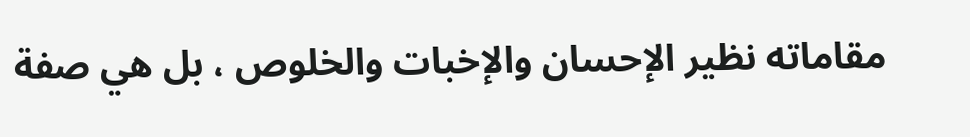مقاماته نظير الإحسان والإخبات والخلوص ، بل هي صفة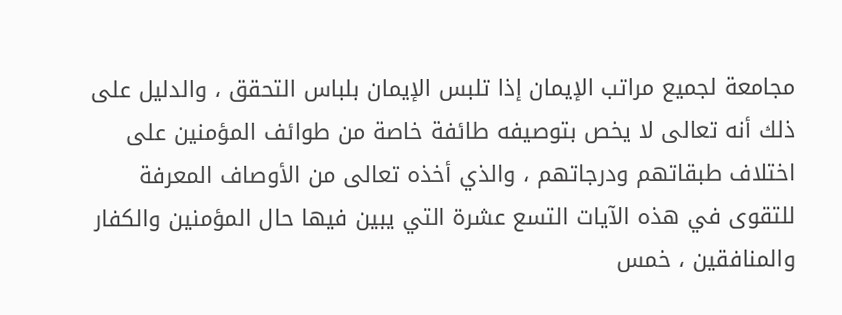مجامعة لجميع مراتب الإيمان إذا تلبس الإيمان بلباس التحقق ، والدليل على ذلك أنه تعالى لا يخص بتوصيفه طائفة خاصة من طوائف المؤمنين على اختلاف طبقاتهم ودرجاتهم ، والذي أخذه تعالى من الأوصاف المعرفة للتقوى في هذه الآيات التسع عشرة التي يبين فيها حال المؤمنين والكفار والمنافقين ، خمس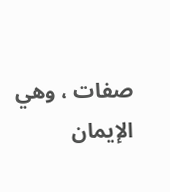صفات ، وهي الإيمان